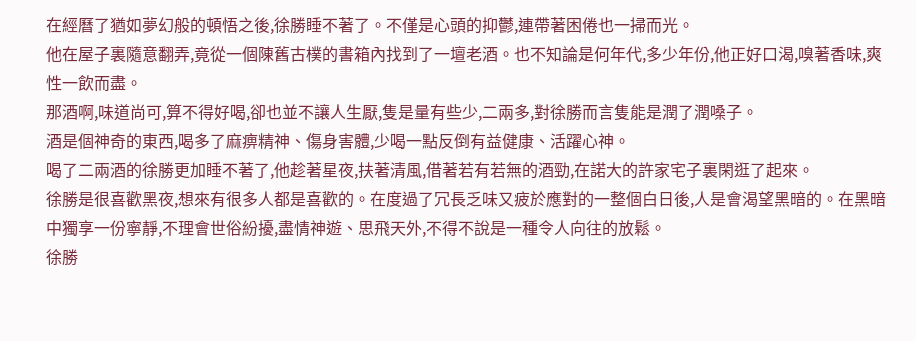在經曆了猶如夢幻般的頓悟之後,徐勝睡不著了。不僅是心頭的抑鬱,連帶著困倦也一掃而光。
他在屋子裏隨意翻弄,竟從一個陳舊古樸的書箱內找到了一壇老酒。也不知論是何年代,多少年份,他正好口渴,嗅著香味,爽性一飲而盡。
那酒啊,味道尚可,算不得好喝,卻也並不讓人生厭,隻是量有些少,二兩多,對徐勝而言隻能是潤了潤嗓子。
酒是個神奇的東西,喝多了麻痹精神、傷身害體,少喝一點反倒有益健康、活躍心神。
喝了二兩酒的徐勝更加睡不著了,他趁著星夜,扶著清風,借著若有若無的酒勁,在諾大的許家宅子裏閑逛了起來。
徐勝是很喜歡黑夜,想來有很多人都是喜歡的。在度過了冗長乏味又疲於應對的一整個白日後,人是會渴望黑暗的。在黑暗中獨享一份寧靜,不理會世俗紛擾,盡情神遊、思飛天外,不得不說是一種令人向往的放鬆。
徐勝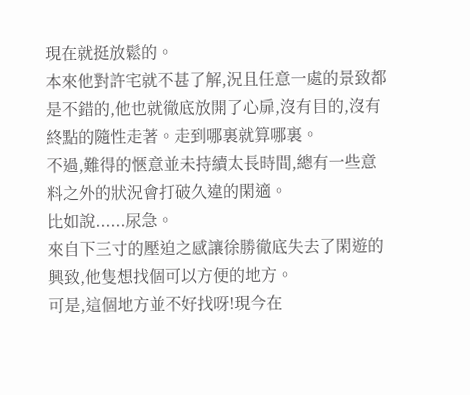現在就挺放鬆的。
本來他對許宅就不甚了解,況且任意一處的景致都是不錯的,他也就徹底放開了心扉,沒有目的,沒有終點的隨性走著。走到哪裏就算哪裏。
不過,難得的愜意並未持續太長時間,總有一些意料之外的狀況會打破久違的閑適。
比如說......尿急。
來自下三寸的壓迫之感讓徐勝徹底失去了閑遊的興致,他隻想找個可以方便的地方。
可是,這個地方並不好找呀!現今在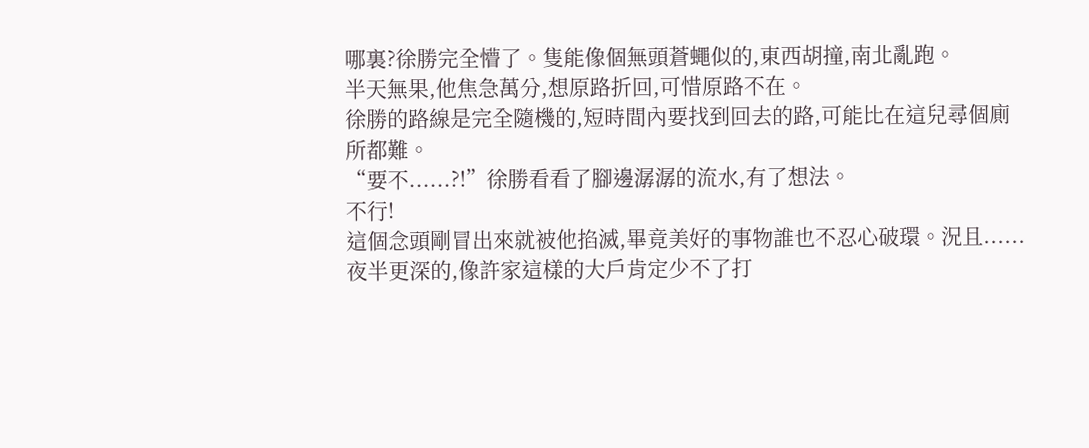哪裏?徐勝完全懵了。隻能像個無頭蒼蠅似的,東西胡撞,南北亂跑。
半天無果,他焦急萬分,想原路折回,可惜原路不在。
徐勝的路線是完全隨機的,短時間內要找到回去的路,可能比在這兒尋個廁所都難。
“要不......?!”徐勝看看了腳邊潺潺的流水,有了想法。
不行!
這個念頭剛冒出來就被他掐滅,畢竟美好的事物誰也不忍心破環。況且......夜半更深的,像許家這樣的大戶肯定少不了打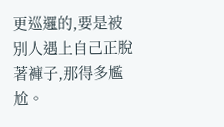更巡邏的,要是被別人遇上自己正脫著褲子,那得多尷尬。